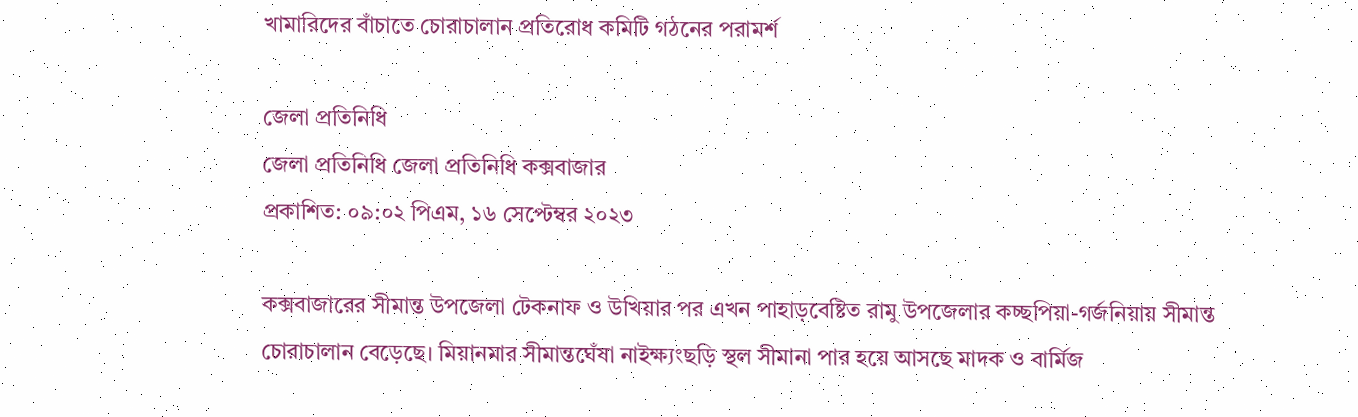খামারিদের বাঁচাতে চোরাচালান প্রতিরোধ কমিটি গঠনের পরামর্শ

জেলা প্রতিনিধি
জেলা প্রতিনিধি জেলা প্রতিনিধি কক্সবাজার
প্রকাশিত: ০৯:০২ পিএম, ১৬ সেপ্টেম্বর ২০২৩

কক্সবাজারের সীমান্ত উপজেলা টেকনাফ ও উখিয়ার পর এখন পাহাড়বেষ্টিত রামু উপজেলার কচ্ছপিয়া-গর্জনিয়ায় সীমান্ত চোরাচালান বেড়েছে। মিয়ানমার সীমান্তঘেঁষা নাইক্ষ্যংছড়ি স্থল সীমানা পার হয়ে আসছে মাদক ও বার্মিজ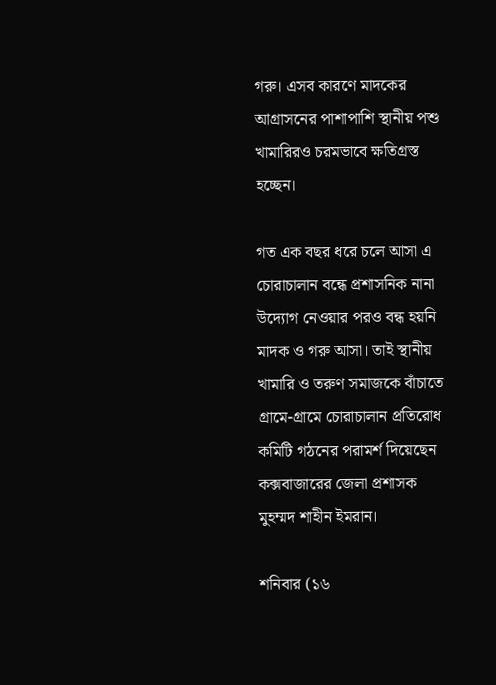গরু। এসব কারণে মাদকের আগ্রাসনের পাশাপাশি স্থানীয় পশু খামারিরও চরমভাবে ক্ষতিগ্রস্ত হচ্ছেন।

গত এক বছর ধরে চলে আসা এ চোরাচালান বন্ধে প্রশাসনিক নানা উদ্যোগ নেওয়ার পরও বন্ধ হয়নি মাদক ও গরু আসা। তাই স্থানীয় খামারি ও তরুণ সমাজকে বাঁচাতে গ্রামে-গ্রামে চোরাচালান প্রতিরোধ কমিটি গঠনের পরামর্শ দিয়েছেন কক্সবাজারের জেলা প্রশাসক মুহম্মদ শাহীন ইমরান।

শনিবার (১৬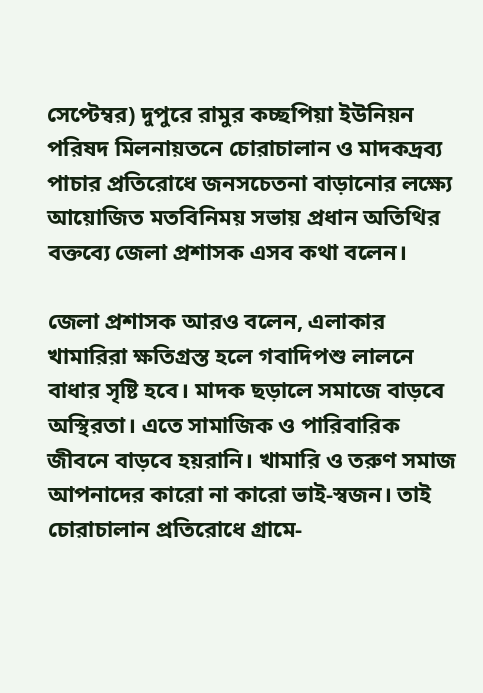সেপ্টেম্বর) দুপুরে রামুর কচ্ছপিয়া ইউনিয়ন পরিষদ মিলনায়তনে চোরাচালান ও মাদকদ্রব্য পাচার প্রতিরোধে জনসচেতনা বাড়ানোর লক্ষ্যে আয়োজিত মতবিনিময় সভায় প্রধান অতিথির বক্তব্যে জেলা প্রশাসক এসব কথা বলেন।

জেলা প্রশাসক আরও বলেন, এলাকার খামারিরা ক্ষতিগ্রস্ত হলে গবাদিপশু লালনে বাধার সৃষ্টি হবে। মাদক ছড়ালে সমাজে বাড়বে অস্থিরতা। এতে সামাজিক ও পারিবারিক জীবনে বাড়বে হয়রানি। খামারি ও তরুণ সমাজ আপনাদের কারো না কারো ভাই-স্বজন। তাই চোরাচালান প্রতিরোধে গ্রামে-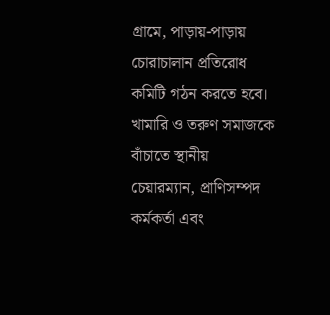গ্রামে, পাড়ায়-পাড়ায় চোরাচালান প্রতিরোধ কমিটি গঠন করতে হবে। খামারি ও তরুণ সমাজকে বাঁচাতে স্থানীয় চেয়ারম্যান, প্রাণিসম্পদ কর্মকর্তা এবং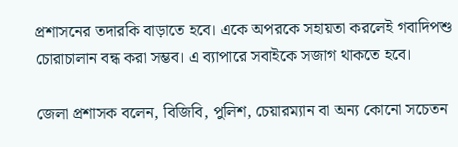প্রশাসনের তদারকি বাড়াতে হবে। একে অপরকে সহায়তা করলেই গবাদিপশু চোরাচালান বন্ধ করা সম্ভব। এ ব্যাপারে সবাইকে সজাগ থাকতে হবে।

জেলা প্রশাসক বলেন, বিজিবি, পুলিশ, চেয়ারম্যান বা অন্য কোনো সচেতন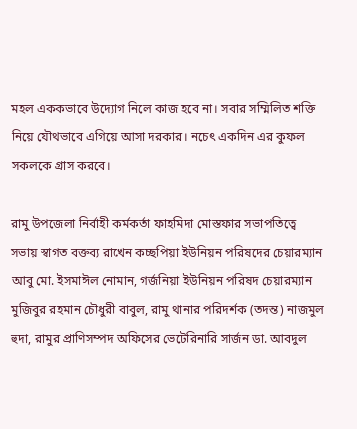মহল এককভাবে উদ্যোগ নিলে কাজ হবে না। সবার সম্মিলিত শক্তি নিয়ে যৌথভাবে এগিয়ে আসা দরকার। নচেৎ একদিন এর কুফল সকলকে গ্রাস করবে।

রামু উপজেলা নির্বাহী কর্মকর্তা ফাহমিদা মোস্তফার সভাপতিত্বে সভায় স্বাগত বক্তব্য রাখেন কচ্ছপিয়া ইউনিয়ন পরিষদের চেয়ারম্যান আবু মো. ইসমাঈল নোমান, গর্জনিয়া ইউনিয়ন পরিষদ চেয়ারম্যান মুজিবুর রহমান চৌধুরী বাবুল, রামু থানার পরিদর্শক (তদন্ত) নাজমুল হুদা, রামুর প্রাণিসম্পদ অফিসের ভেটেরিনারি সার্জন ডা. আবদুল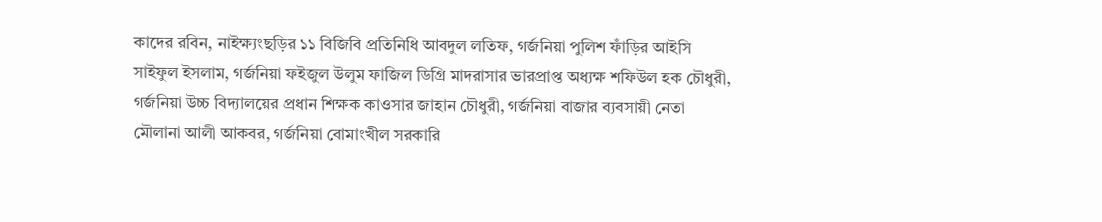কাদের রবিন, নাইক্ষ্যংছড়ির ১১ বিজিবি প্রতিনিধি আবদুল লতিফ, গর্জনিয়া পুলিশ ফাঁড়ির আইসি সাইফুল ইসলাম, গর্জনিয়া ফইজুল উলুম ফাজিল ডিগ্রি মাদরাসার ভারপ্রাপ্ত অধ্যক্ষ শফিউল হক চৌধুরী, গর্জনিয়া উচ্চ বিদ্যালয়ের প্রধান শিক্ষক কাওসার জাহান চৌধুরী, গর্জনিয়া বাজার ব্যবসায়ী নেতা মৌলানা আলী আকবর, গর্জনিয়া বোমাংখীল সরকারি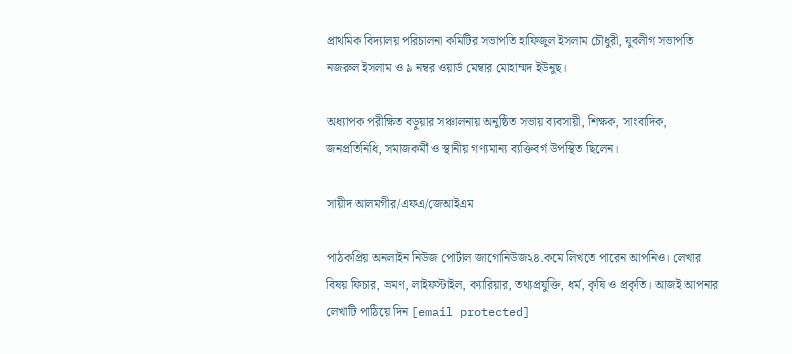প্রাথমিক বিদ্যালয় পরিচালনা কমিটির সভাপতি হাফিজুল ইসলাম চৌধুরী, যুবলীগ সভাপতি নজরুল ইসলাম ও ৯ নম্বর ওয়ার্ড মেম্বার মোহাম্মদ ইউনুছ।

অধ্যাপক পরীক্ষিত বড়ুয়ার সঞ্চালনায় অনুষ্ঠিত সভায় ব্যবসায়ী, শিক্ষক, সাংবাদিক, জনপ্রতিনিধি, সমাজকর্মী ও স্থানীয় গণ্যমান্য ব্যক্তিবর্গ উপস্থিত ছিলেন।

সায়ীদ আলমগীর/এফএ/জেআইএম

পাঠকপ্রিয় অনলাইন নিউজ পোর্টাল জাগোনিউজ২৪.কমে লিখতে পারেন আপনিও। লেখার বিষয় ফিচার, ভ্রমণ, লাইফস্টাইল, ক্যারিয়ার, তথ্যপ্রযুক্তি, ধর্ম, কৃষি ও প্রকৃতি। আজই আপনার লেখাটি পাঠিয়ে দিন [email protected]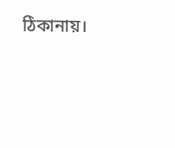ঠিকানায়।